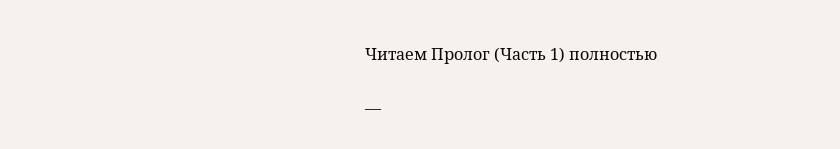Читаем Пролог (Часть 1) полностью

—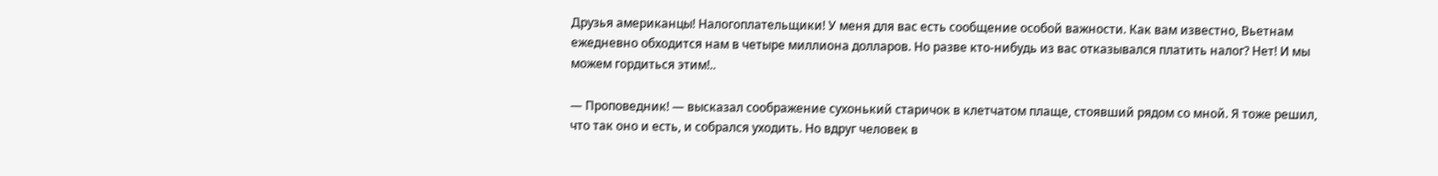Друзья американцы! Налогоплательщики! У меня для вас есть сообщение особой важности. Как вам известно, Вьетнам ежедневно обходится нам в четыре миллиона долларов. Но разве кто-нибудь из вас отказывался платить налог? Нет! И мы можем гордиться этим!..

— Проповедник! — высказал соображение сухонький старичок в клетчатом плаще, стоявший рядом со мной. Я тоже решил, что так оно и есть, и собрался уходить. Но вдруг человек в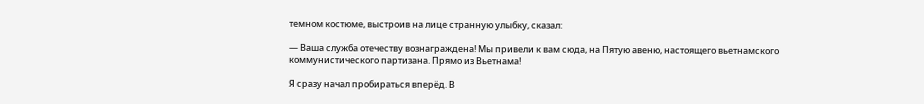темном костюме, выстроив на лице странную улыбку, сказал:

— Ваша служба отечеству вознаграждена! Мы привели к вам сюда, на Пятую авеню, настоящего вьетнамского коммунистического партизана. Прямо из Вьетнама!

Я сразу начал пробираться вперёд. В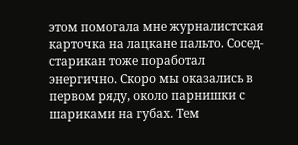этом помогала мне журналистская карточка на лацкане пальто. Сосед-старикан тоже поработал энергично. Скоро мы оказались в первом ряду, около парнишки с шариками на губах. Тем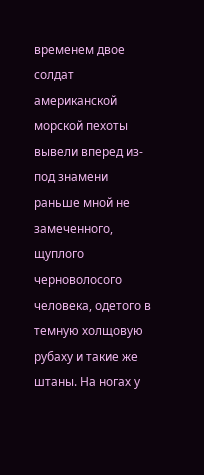временем двое солдат американской морской пехоты вывели вперед из-под знамени раньше мной не замеченного, щуплого черноволосого человека, одетого в темную холщовую рубаху и такие же штаны. На ногах у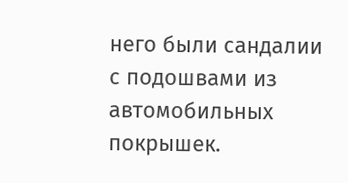него были сандалии с подошвами из автомобильных покрышек.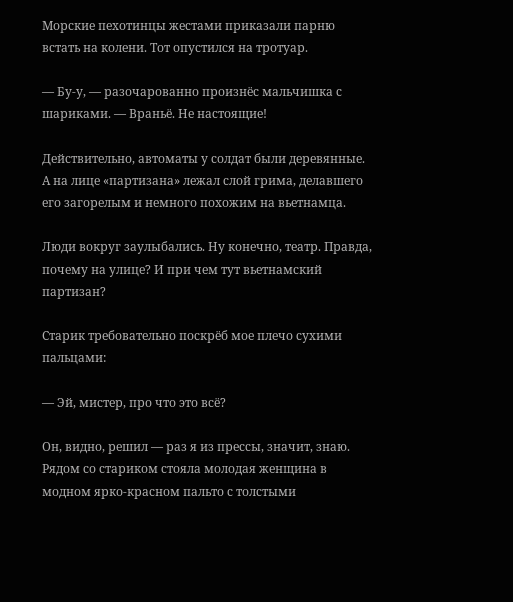Морские пехотинцы жестами приказали парню встать на колени. Тот опустился на тротуар.

— Бу-у, — разочарованно произнёс мальчишка с шариками. — Враньё. Не настоящие!

Действительно, автоматы у солдат были деревянные. А на лице «партизана» лежал слой грима, делавшего его загорелым и немного похожим на вьетнамца.

Люди вокруг заулыбались. Ну конечно, театр. Правда, почему на улице? И при чем тут вьетнамский партизан?

Старик требовательно поскрёб мое плечо сухими пальцами:

— Эй, мистер, про что это всё?

Он, видно, решил — раз я из прессы, значит, знаю. Рядом со стариком стояла молодая женщина в модном ярко-красном пальто с толстыми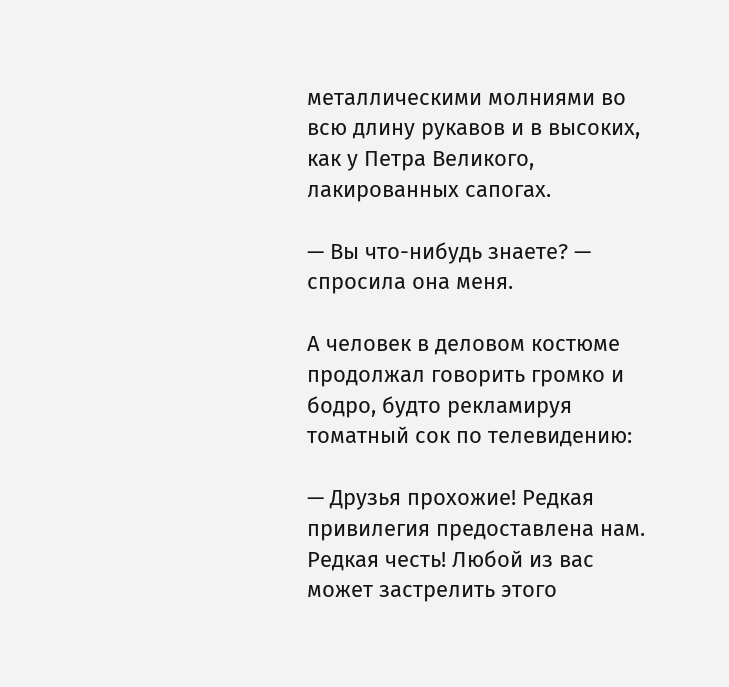металлическими молниями во всю длину рукавов и в высоких, как у Петра Великого, лакированных сапогах.

— Вы что-нибудь знаете? — спросила она меня.

А человек в деловом костюме продолжал говорить громко и бодро, будто рекламируя томатный сок по телевидению:

— Друзья прохожие! Редкая привилегия предоставлена нам. Редкая честь! Любой из вас может застрелить этого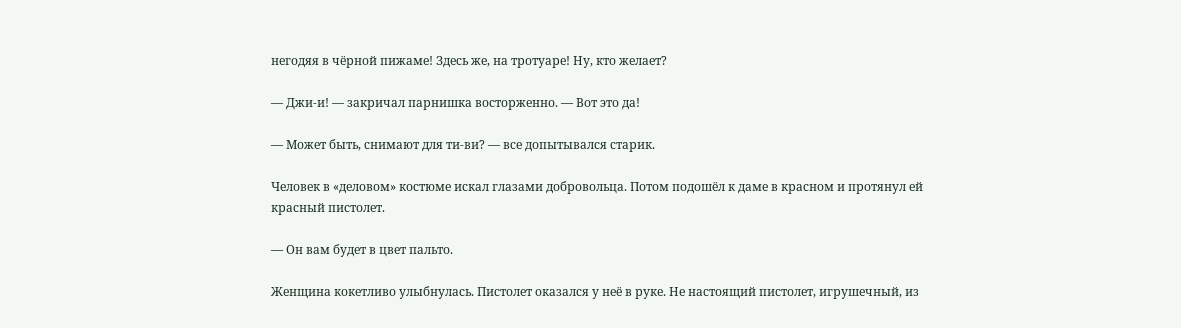негодяя в чёрной пижаме! Здесь же, на тротуаре! Ну, кто желает?

— Джи-и! — закричал парнишка восторженно. — Вот это да!

— Может быть, снимают для ти-ви? — все допытывался старик.

Человек в «деловом» костюме искал глазами добровольца. Потом подошёл к даме в красном и протянул ей красный пистолет.

— Он вам будет в цвет пальто.

Женщина кокетливо улыбнулась. Пистолет оказался у неё в руке. Не настоящий пистолет, игрушечный, из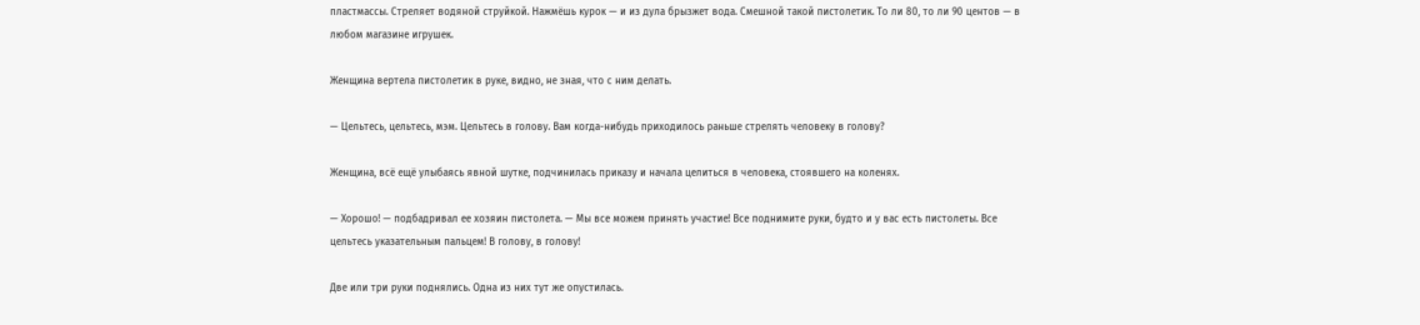пластмассы. Стреляет водяной струйкой. Нажмёшь курок — и из дула брызжет вода. Смешной такой пистолетик. То ли 80, то ли 90 центов — в любом магазине игрушек.

Женщина вертела пистолетик в руке, видно, не зная, что с ним делать.

— Цельтесь, цельтесь, мэм. Цельтесь в голову. Вам когда-нибудь приходилось раньше стрелять человеку в голову?

Женщина, всё ещё улыбаясь явной шутке, подчинилась приказу и начала целиться в человека, стоявшего на коленях.

— Хорошо! — подбадривал ее хозяин пистолета. — Мы все можем принять участие! Все поднимите руки, будто и у вас есть пистолеты. Все цельтесь указательным пальцем! В голову, в голову!

Две или три руки поднялись. Одна из них тут же опустилась.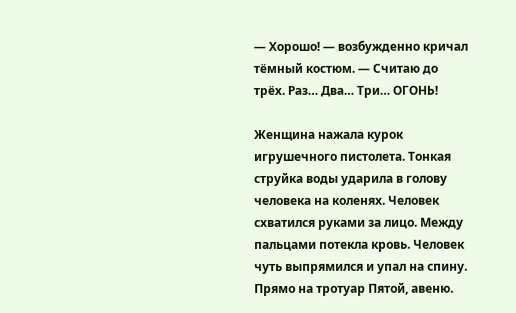— Хорошо! — возбужденно кричал тёмный костюм. — Считаю до трёх. Раз… Два… Три… ОГОНЬ!

Женщина нажала курок игрушечного пистолета. Тонкая струйка воды ударила в голову человека на коленях. Человек схватился руками за лицо. Между пальцами потекла кровь. Человек чуть выпрямился и упал на спину. Прямо на тротуар Пятой, авеню.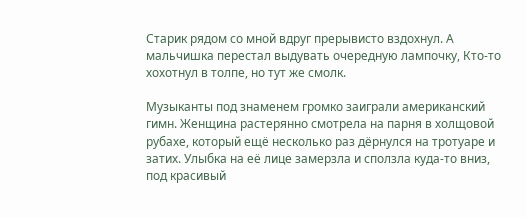Старик рядом со мной вдруг прерывисто вздохнул. А мальчишка перестал выдувать очередную лампочку, Кто-то хохотнул в толпе, но тут же смолк.

Музыканты под знаменем громко заиграли американский гимн. Женщина растерянно смотрела на парня в холщовой рубахе, который ещё несколько раз дёрнулся на тротуаре и затих. Улыбка на её лице замерзла и сползла куда-то вниз, под красивый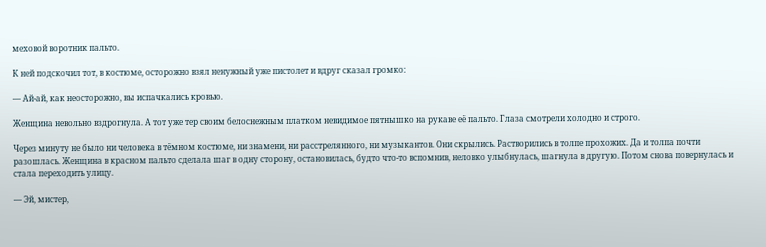меховой воротник пальто.

К ней подскочил тот, в костюме, осторожно взял ненужный уже пистолет и вдруг сказал громко:

— Ай-ай, как неосторожно, вы испачкались кровью.

Женщина невольно вздрогнула. А тот уже тер своим белоснежным платком невидимое пятнышко на рукаве её пальто. Глаза смотрели холодно и строго.

Через минуту не было ни человека в тёмном костюме, ни знамени, ни расстрелянного, ни музыкантов. Они скрылись. Растворились в толпе прохожих. Да и толпа почти разошлась. Женщина в красном пальто сделала шаг в одну сторону, остановилась, будто что-то вспомнив, неловко улыбнулась, шагнула в другую. Потом снова повернулась и стала переходить улицу.

— Эй, мистер,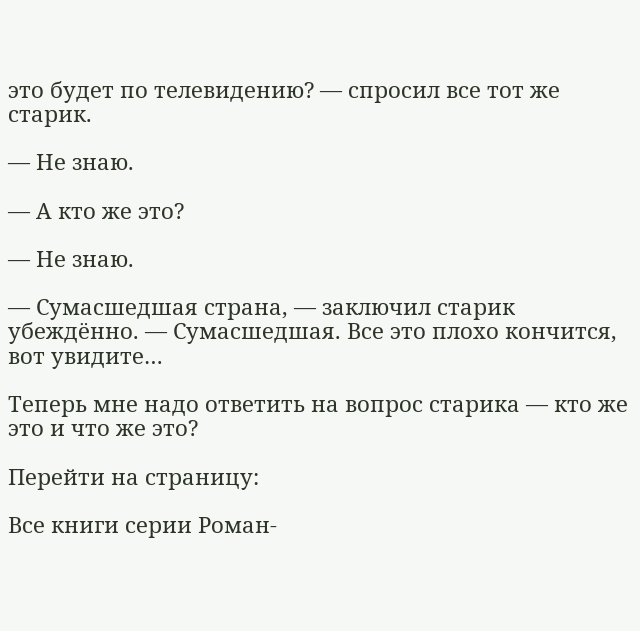это будет по телевидению? — спросил все тот же старик.

— Не знаю.

— А кто же это?

— Не знаю.

— Сумасшедшая страна, — заключил старик убеждённо. — Сумасшедшая. Все это плохо кончится, вот увидите…

Теперь мне надо ответить на вопрос старика — кто же это и что же это?

Перейти на страницу:

Все книги серии Роман-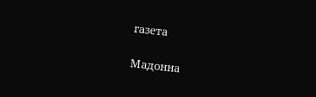газета

Мадонна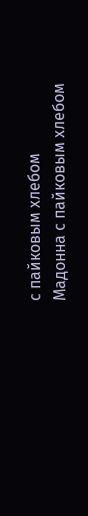с пайковым хлебом
Мадонна с пайковым хлебом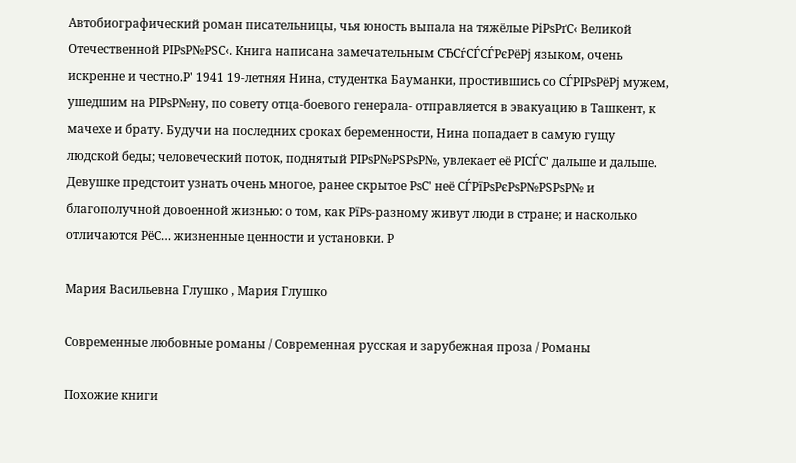Автобиографический роман писательницы, чья юность выпала на тяжёлые РіРѕРґС‹ Великой Отечественной РІРѕР№РЅС‹. Книга написана замечательным СЂСѓСЃСЃРєРёРј языком, очень искренне и честно.Р' 1941 19-летняя Нина, студентка Бауманки, простившись со СЃРІРѕРёРј мужем, ушедшим на РІРѕР№ну, по совету отца-боевого генерала- отправляется в эвакуацию в Ташкент, к мачехе и брату. Будучи на последних сроках беременности, Нина попадает в самую гущу людской беды; человеческий поток, поднятый РІРѕР№РЅРѕР№, увлекает её РІСЃС' дальше и дальше. Девушке предстоит узнать очень многое, ранее скрытое РѕС' неё СЃРїРѕРєРѕР№РЅРѕР№ и благополучной довоенной жизнью: о том, как РїРѕ-разному живут люди в стране; и насколько отличаются РёС… жизненные ценности и установки. Р

Мария Васильевна Глушко , Мария Глушко

Современные любовные романы / Современная русская и зарубежная проза / Романы

Похожие книги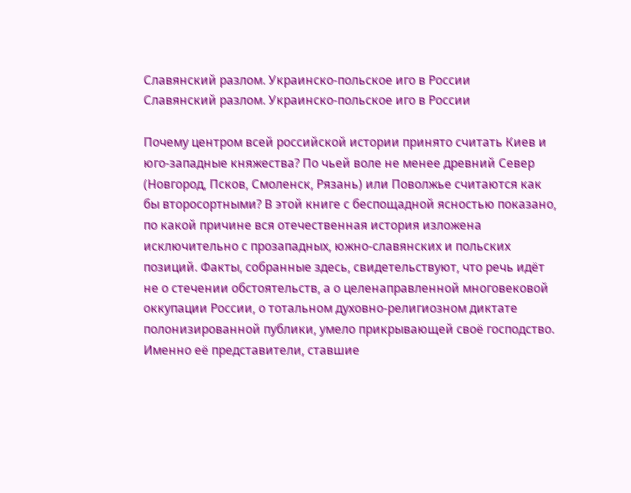Славянский разлом. Украинско-польское иго в России
Славянский разлом. Украинско-польское иго в России

Почему центром всей российской истории принято считать Киев и юго-западные княжества? По чьей воле не менее древний Север (Новгород, Псков, Смоленск, Рязань) или Поволжье считаются как бы второсортными? В этой книге с беспощадной ясностью показано, по какой причине вся отечественная история изложена исключительно с прозападных, южно-славянских и польских позиций. Факты, собранные здесь, свидетельствуют, что речь идёт не о стечении обстоятельств, а о целенаправленной многовековой оккупации России, о тотальном духовно-религиозном диктате полонизированной публики, умело прикрывающей своё господство. Именно её представители, ставшие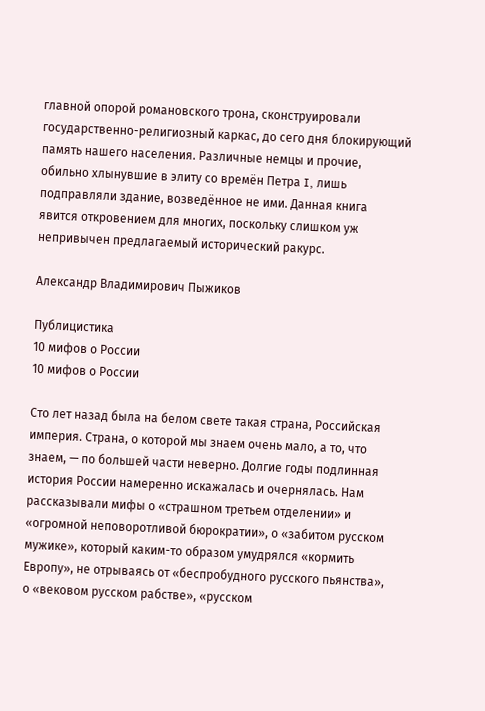главной опорой романовского трона, сконструировали государственно-религиозный каркас, до сего дня блокирующий память нашего населения. Различные немцы и прочие, обильно хлынувшие в элиту со времён Петра I, лишь подправляли здание, возведённое не ими. Данная книга явится откровением для многих, поскольку слишком уж непривычен предлагаемый исторический ракурс.

Александр Владимирович Пыжиков

Публицистика
10 мифов о России
10 мифов о России

Сто лет назад была на белом свете такая страна, Российская империя. Страна, о которой мы знаем очень мало, а то, что знаем, — по большей части неверно. Долгие годы подлинная история России намеренно искажалась и очернялась. Нам рассказывали мифы о «страшном третьем отделении» и «огромной неповоротливой бюрократии», о «забитом русском мужике», который каким-то образом умудрялся «кормить Европу», не отрываясь от «беспробудного русского пьянства», о «вековом русском рабстве», «русском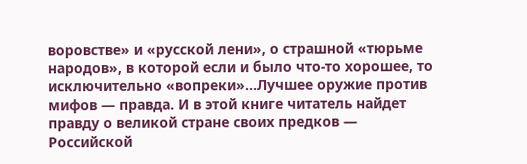воровстве» и «русской лени», о страшной «тюрьме народов», в которой если и было что-то хорошее, то исключительно «вопреки»...Лучшее оружие против мифов — правда. И в этой книге читатель найдет правду о великой стране своих предков — Российской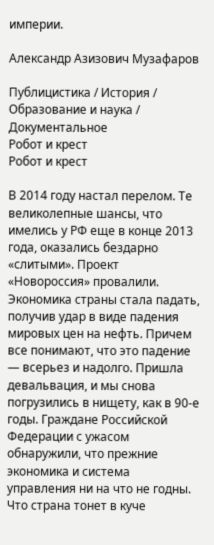империи.

Александр Азизович Музафаров

Публицистика / История / Образование и наука / Документальное
Робот и крест
Робот и крест

В 2014 году настал перелом. Те великолепные шансы, что имелись у РФ еще в конце 2013 года, оказались бездарно «слитыми». Проект «Новороссия» провалили. Экономика страны стала падать, получив удар в виде падения мировых цен на нефть. Причем все понимают, что это падение — всерьез и надолго. Пришла девальвация, и мы снова погрузились в нищету, как в 90-е годы. Граждане Российской Федерации с ужасом обнаружили, что прежние экономика и система управления ни на что не годны. Что страна тонет в куче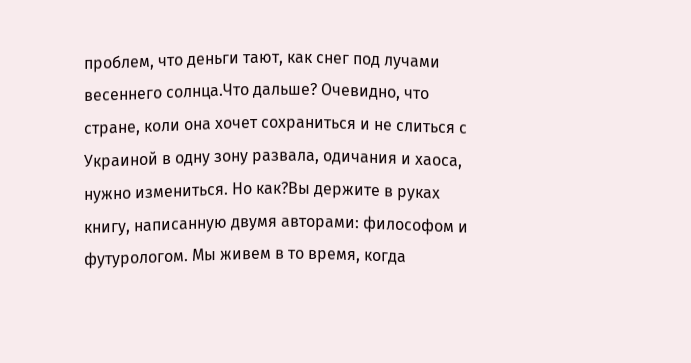проблем, что деньги тают, как снег под лучами весеннего солнца.Что дальше? Очевидно, что стране, коли она хочет сохраниться и не слиться с Украиной в одну зону развала, одичания и хаоса, нужно измениться. Но как?Вы держите в руках книгу, написанную двумя авторами: философом и футурологом. Мы живем в то время, когда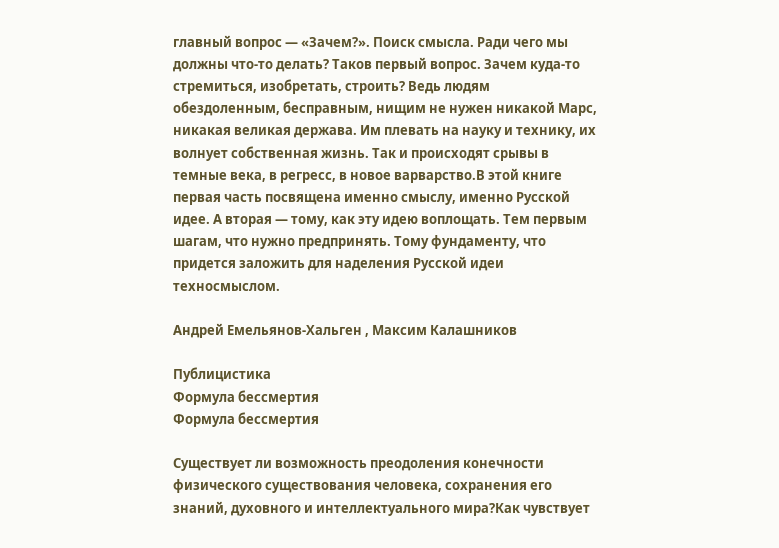главный вопрос — «Зачем?». Поиск смысла. Ради чего мы должны что-то делать? Таков первый вопрос. Зачем куда-то стремиться, изобретать, строить? Ведь людям обездоленным, бесправным, нищим не нужен никакой Марс, никакая великая держава. Им плевать на науку и технику, их волнует собственная жизнь. Так и происходят срывы в темные века, в регресс, в новое варварство.В этой книге первая часть посвящена именно смыслу, именно Русской идее. А вторая — тому, как эту идею воплощать. Тем первым шагам, что нужно предпринять. Тому фундаменту, что придется заложить для наделения Русской идеи техносмыслом.

Андрей Емельянов-Хальген , Максим Калашников

Публицистика
Формула бессмертия
Формула бессмертия

Существует ли возможность преодоления конечности физического существования человека, сохранения его знаний, духовного и интеллектуального мира?Как чувствует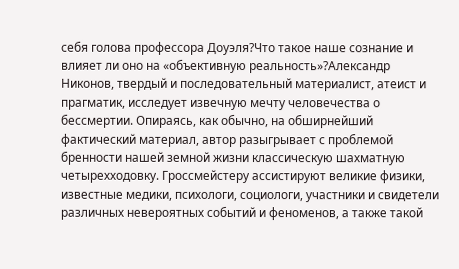себя голова профессора Доуэля?Что такое наше сознание и влияет ли оно на «объективную реальность»?Александр Никонов, твердый и последовательный материалист, атеист и прагматик, исследует извечную мечту человечества о бессмертии. Опираясь, как обычно, на обширнейший фактический материал, автор разыгрывает с проблемой бренности нашей земной жизни классическую шахматную четырехходовку. Гроссмейстеру ассистируют великие физики, известные медики, психологи, социологи, участники и свидетели различных невероятных событий и феноменов, а также такой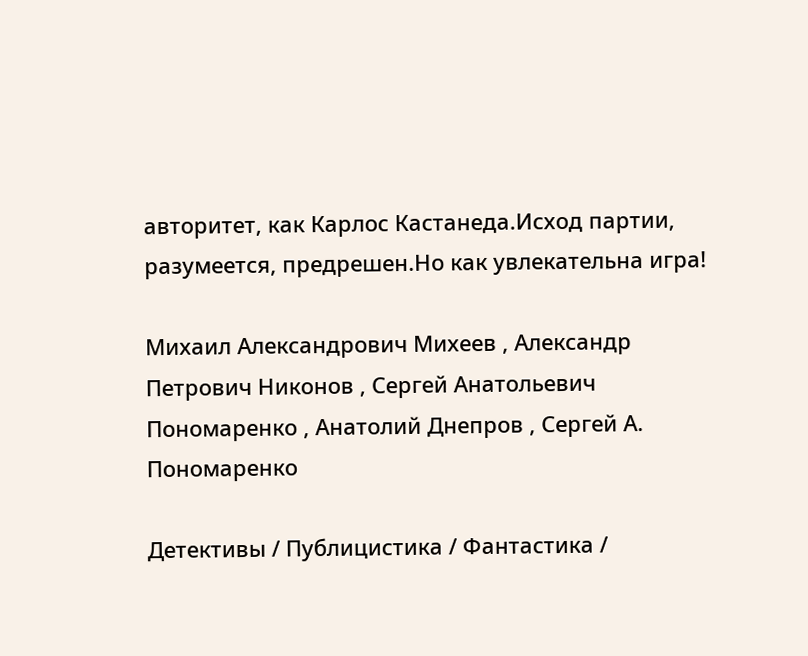авторитет, как Карлос Кастанеда.Исход партии, разумеется, предрешен.Но как увлекательна игра!

Михаил Александрович Михеев , Александр Петрович Никонов , Сергей Анатольевич Пономаренко , Анатолий Днепров , Сергей А. Пономаренко

Детективы / Публицистика / Фантастика /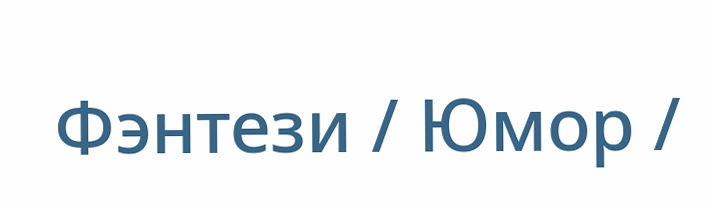Фэнтези / Юмор /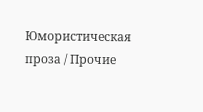Юмористическая проза / Прочие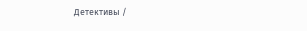Детективы /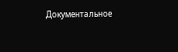Документальное